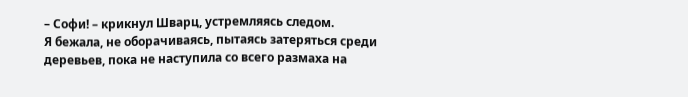– Софи! – крикнул Шварц, устремляясь следом.
Я бежала, не оборачиваясь, пытаясь затеряться среди деревьев, пока не наступила со всего размаха на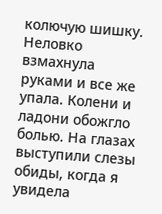колючую шишку. Неловко взмахнула руками и все же упала. Колени и ладони обожгло болью. На глазах выступили слезы обиды, когда я увидела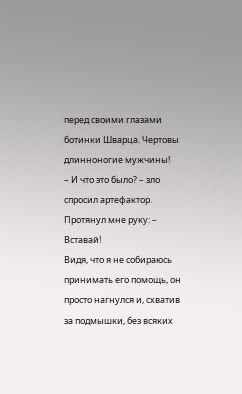перед своими глазами ботинки Шварца. Чертовы длинноногие мужчины!
– И что это было? – зло спросил артефактор. Протянул мне руку: – Вставай!
Видя, что я не собираюсь принимать его помощь, он просто нагнулся и, схватив за подмышки, без всяких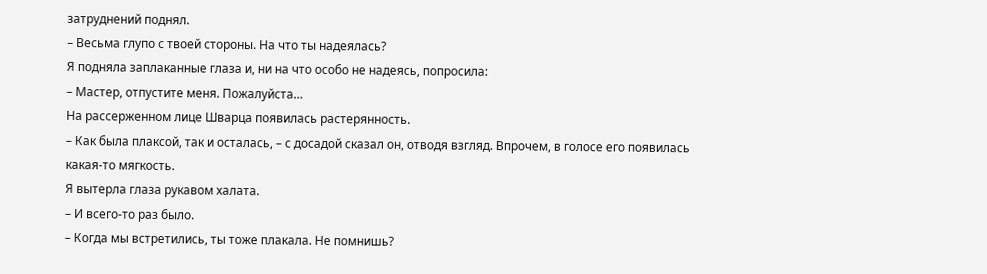затруднений поднял.
– Весьма глупо с твоей стороны. На что ты надеялась?
Я подняла заплаканные глаза и, ни на что особо не надеясь, попросила:
– Мастер, отпустите меня. Пожалуйста…
На рассерженном лице Шварца появилась растерянность.
– Как была плаксой, так и осталась, – с досадой сказал он, отводя взгляд. Впрочем, в голосе его появилась какая-то мягкость.
Я вытерла глаза рукавом халата.
– И всего-то раз было.
– Когда мы встретились, ты тоже плакала. Не помнишь?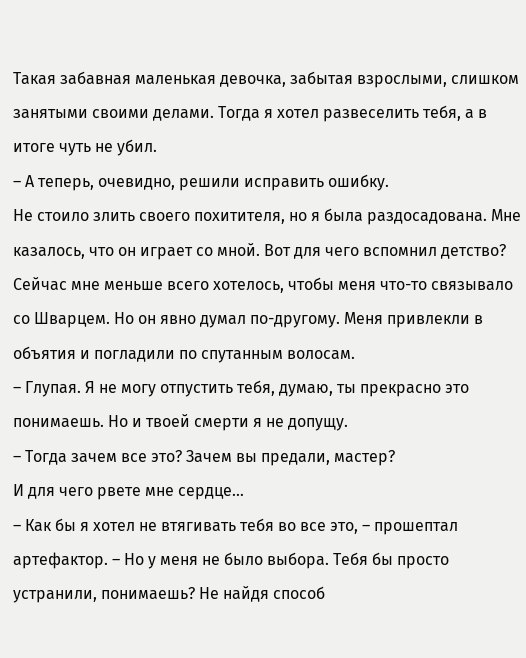Такая забавная маленькая девочка, забытая взрослыми, слишком занятыми своими делами. Тогда я хотел развеселить тебя, а в итоге чуть не убил.
– А теперь, очевидно, решили исправить ошибку.
Не стоило злить своего похитителя, но я была раздосадована. Мне казалось, что он играет со мной. Вот для чего вспомнил детство? Сейчас мне меньше всего хотелось, чтобы меня что-то связывало со Шварцем. Но он явно думал по-другому. Меня привлекли в объятия и погладили по спутанным волосам.
– Глупая. Я не могу отпустить тебя, думаю, ты прекрасно это понимаешь. Но и твоей смерти я не допущу.
– Тогда зачем все это? Зачем вы предали, мастер?
И для чего рвете мне сердце…
– Как бы я хотел не втягивать тебя во все это, – прошептал артефактор. – Но у меня не было выбора. Тебя бы просто устранили, понимаешь? Не найдя способ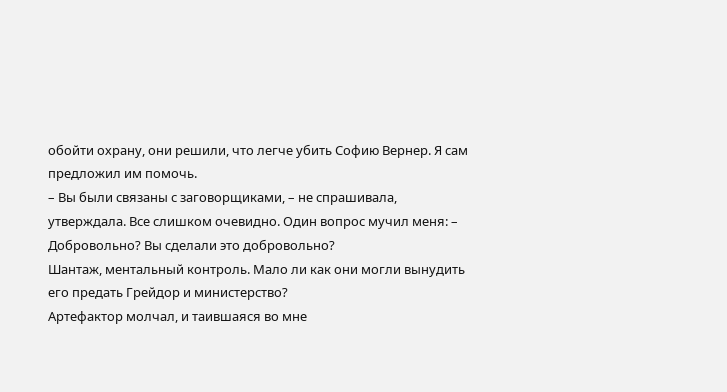обойти охрану, они решили, что легче убить Софию Вернер. Я сам предложил им помочь.
– Вы были связаны с заговорщиками, – не спрашивала, утверждала. Все слишком очевидно. Один вопрос мучил меня: – Добровольно? Вы сделали это добровольно?
Шантаж, ментальный контроль. Мало ли как они могли вынудить его предать Грейдор и министерство?
Артефактор молчал, и таившаяся во мне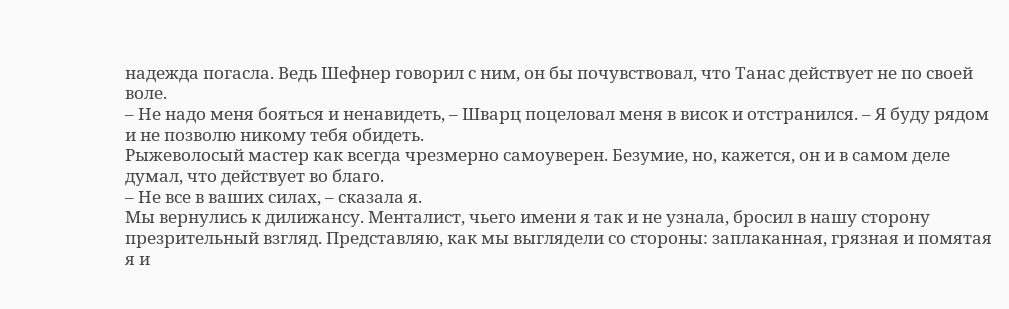надежда погасла. Ведь Шефнер говорил с ним, он бы почувствовал, что Танас действует не по своей воле.
– Не надо меня бояться и ненавидеть, – Шварц поцеловал меня в висок и отстранился. – Я буду рядом и не позволю никому тебя обидеть.
Рыжеволосый мастер как всегда чрезмерно самоуверен. Безумие, но, кажется, он и в самом деле думал, что действует во благо.
– Не все в ваших силах, – сказала я.
Мы вернулись к дилижансу. Менталист, чьего имени я так и не узнала, бросил в нашу сторону презрительный взгляд. Представляю, как мы выглядели со стороны: заплаканная, грязная и помятая я и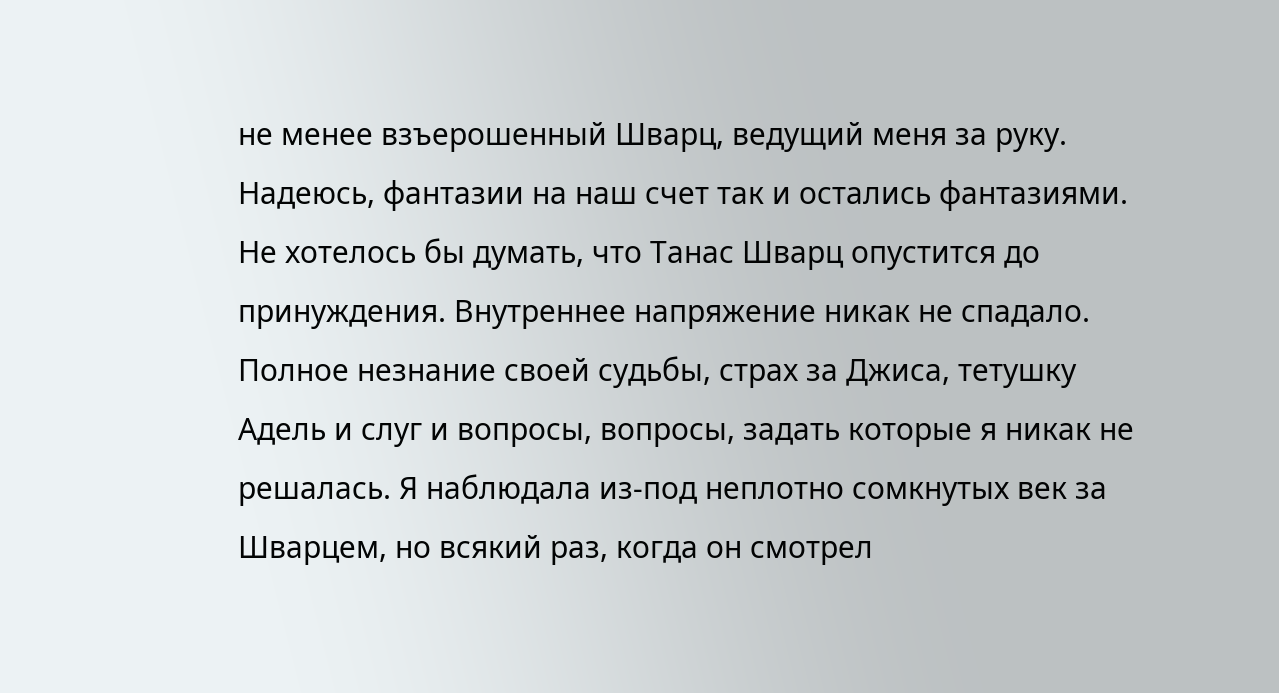не менее взъерошенный Шварц, ведущий меня за руку. Надеюсь, фантазии на наш счет так и остались фантазиями. Не хотелось бы думать, что Танас Шварц опустится до принуждения. Внутреннее напряжение никак не спадало. Полное незнание своей судьбы, страх за Джиса, тетушку Адель и слуг и вопросы, вопросы, задать которые я никак не решалась. Я наблюдала из-под неплотно сомкнутых век за Шварцем, но всякий раз, когда он смотрел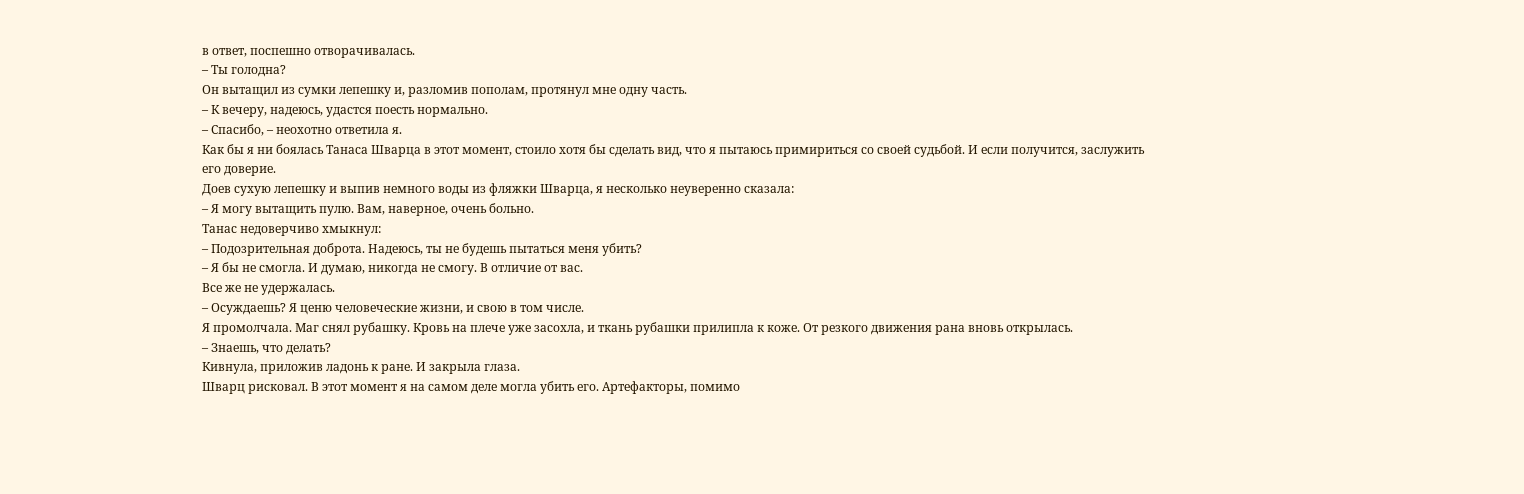в ответ, поспешно отворачивалась.
– Ты голодна?
Он вытащил из сумки лепешку и, разломив пополам, протянул мне одну часть.
– К вечеру, надеюсь, удастся поесть нормально.
– Спасибо, – неохотно ответила я.
Как бы я ни боялась Танаса Шварца в этот момент, стоило хотя бы сделать вид, что я пытаюсь примириться со своей судьбой. И если получится, заслужить его доверие.
Доев сухую лепешку и выпив немного воды из фляжки Шварца, я несколько неуверенно сказала:
– Я могу вытащить пулю. Вам, наверное, очень больно.
Танас недоверчиво хмыкнул:
– Подозрительная доброта. Надеюсь, ты не будешь пытаться меня убить?
– Я бы не смогла. И думаю, никогда не смогу. В отличие от вас.
Все же не удержалась.
– Осуждаешь? Я ценю человеческие жизни, и свою в том числе.
Я промолчала. Маг снял рубашку. Кровь на плече уже засохла, и ткань рубашки прилипла к коже. От резкого движения рана вновь открылась.
– Знаешь, что делать?
Кивнула, приложив ладонь к ране. И закрыла глаза.
Шварц рисковал. В этот момент я на самом деле могла убить его. Артефакторы, помимо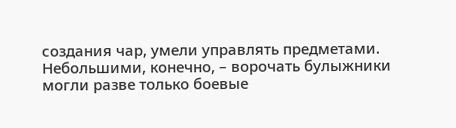создания чар, умели управлять предметами. Небольшими, конечно, – ворочать булыжники могли разве только боевые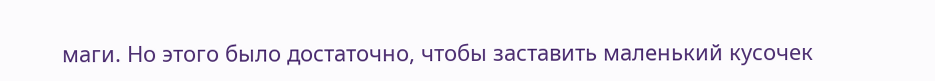маги. Но этого было достаточно, чтобы заставить маленький кусочек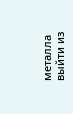металла выйти из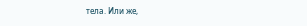тела. Или же,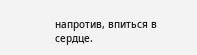напротив, впиться в сердце.